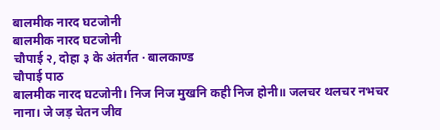बालमीक नारद घटजोनी
बालमीक नारद घटजोनी
चौपाई २, दोहा ३ के अंतर्गत · बालकाण्ड
चौपाई पाठ
बालमीक नारद घटजोनी। निज निज मुखनि कही निज होनी॥ जलचर थलचर नभचर नाना। जे जड़ चेतन जीव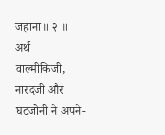जहाना॥ २ ॥
अर्थ
वाल्मीकिजी, नारदजी और घटजोनी ने अपने-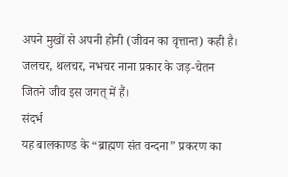अपने मुखों से अपनी होनी (जीवन का वृत्तान्त) कही है। जलचर, थलचर, नभचर नाना प्रकार के जड़-चेतन जितने जीव इस जगत् में हैं।
संदर्भ
यह बालकाण्ड के “ब्राह्मण संत वन्दना” प्रकरण का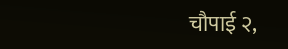चौपाई २,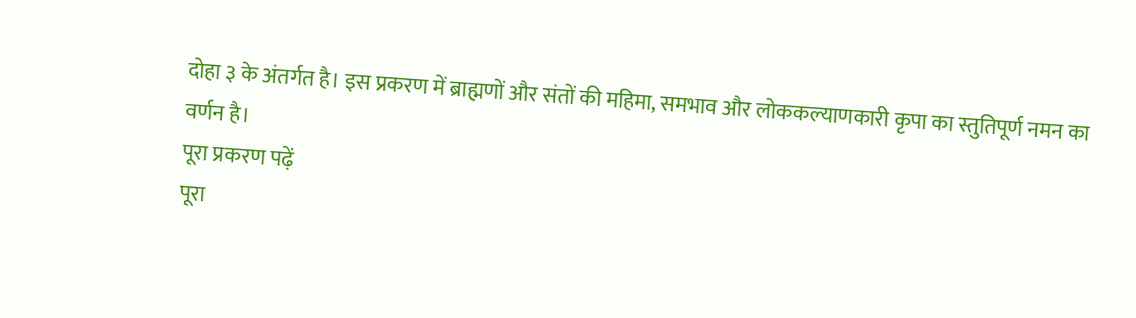दोहा ३ के अंतर्गत है। इस प्रकरण में ब्राह्मणों और संतों की महिमा, समभाव और लोककल्याणकारी कृपा का स्तुतिपूर्ण नमन का वर्णन है।
पूरा प्रकरण पढ़ें
पूरा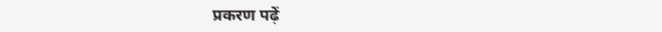प्रकरण पढ़ें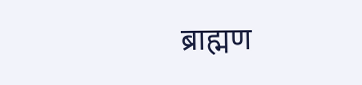ब्राह्मण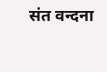संत वन्दना